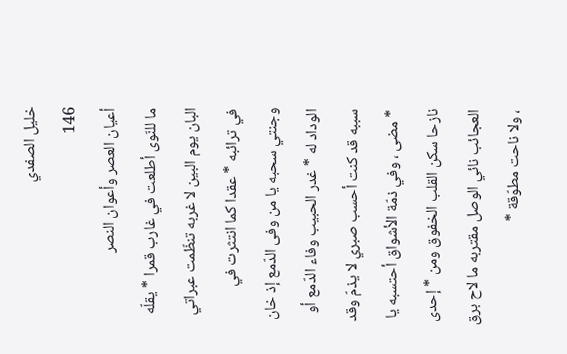خليل الصفدي
146
أعيان العصر وأعوان النصر
ما للنّوى أطلعت في غارب قمرا * يقلّه البان يوم البين لا غربه تنظّمت عبراتي في ترائبه * عقدا كما انتثرت في وجنتي سحبه يا من وفى الدّمع إذ خان الوداد له * غدر الحبيب وفاء الدّمع أو سببه قد كنت أحسب صبري لا يذمّ وقد * مضى ، وفي ذمّة الأشواق أحتسبه يا نازحا سكن القلب الخفوق ومن * إحدى العجائب نائي الوصل مقتربه ما لاح برق ، ولا ناحت مطوّقة *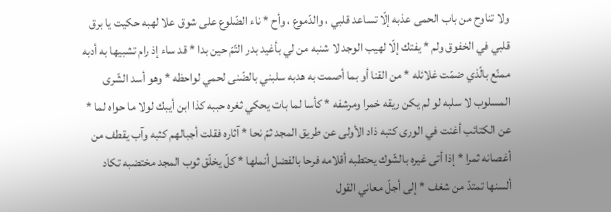ولا تناوح من باب الحمى عذبه إلّا تساعد قلبي ، والدّموع ، وأح * ناء الضّلوع على شوق علا لهبه حكيت يا برق قلبي في الخفوق ولم * يفتك إلّا لهيب الوجد لا شنبه من لي بأغيد بدر التّمّ حين بدا * قد ساء إذ رام تشبيها به أدبه ممنّع بالّذي ضمّت غلائله * من القنا أو بما أصمت به هدبه سلبني بالضّنى لحمي لواحظه * وهو أسد الشّرى المسلوب لا سلبه لو لم يكن ريقه خمرا ومرشفه * كأسا لما بات يحكي ثغره حببه كذا ابن أيبك لولا ما حواه لما * عن الكتائب أغنت في الورى كتبه ذاد الأولى عن طريق المجد ثمّ نحا * آثاره فقلت أجبالهم كثبه وآب يقطف من أغصانه ثمرا * إذا أتى غيره بالشّوك يحتطبه أقلامه فرحا بالفضل أنملها * كلّ يخلّق ثوب المجد مختضبه تكاد ألسنها تمتدّ من شغف * إلى أجلّ معاني القول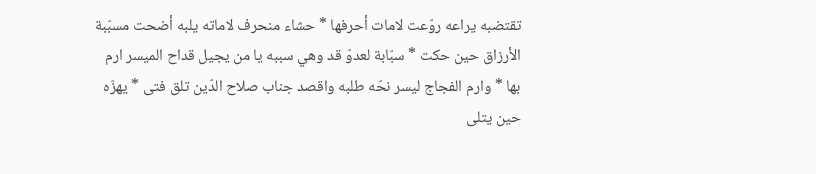تقتضبه يراعه روّعت لامات أحرفها * حشاء منحرف لاماته يلبه أضحت مسبّبة الأرزاق حين حكت * سبّابة لعدوّ قد وهي سببه يا من يجيل قداح الميسر ارم بها * وارم الفجاج ليسر نحّه طلبه واقصد جناب صلاح الدّين تلق فتى * يهزّه حين يتلى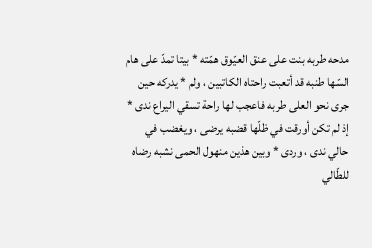مدحه طربه بنت على عنق العيّوق همّته * بيتا تمدّ على هام السّها طنبه قد أتعبت راحتاه الكاتبين ، ولم * يدركه حين جرى نحو العلى طربه فاعجب لها راحة تسقي اليراع ندى * إذ لم تكن أورقت في ظلّها قضبه يرضى ، ويغضب في حالي ندى ، وردى * وبين هذين منهول الحمى نشبه رضاه للطّالي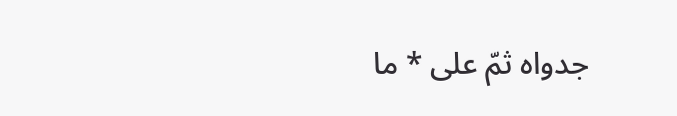جدواه ثمّ على * ما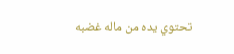تحتوي يده من ماله غضبه